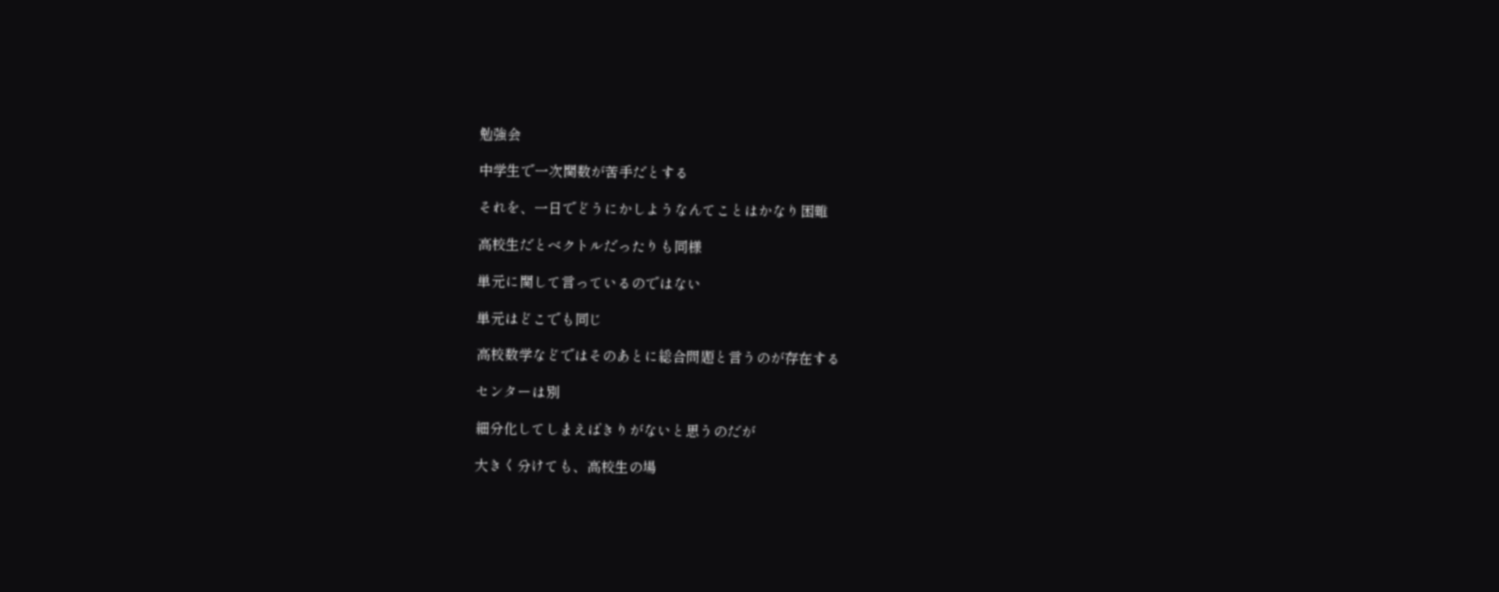勉強会

中学生で一次関数が苦手だとする

それを、一日でどうにかしようなんてことはかなり困難

高校生だとベクトルだったりも同様

単元に関して言っているのではない

単元はどこでも同じ

高校数学などではそのあとに総合問題と言うのが存在する

センターは別

細分化してしまえばきりがないと思うのだが

大きく分けても、高校生の場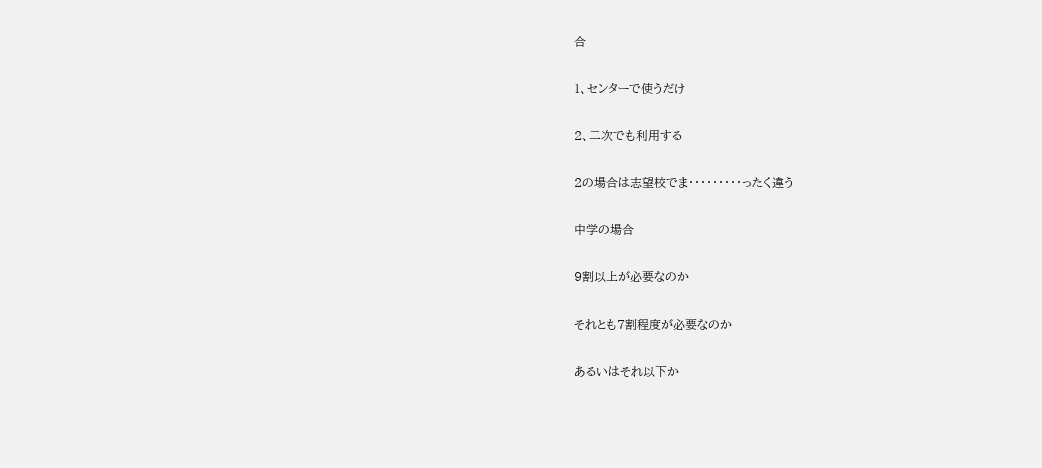合

1、センターで使うだけ

2、二次でも利用する

2の場合は志望校でま・・・・・・・・・ったく違う

中学の場合

9割以上が必要なのか

それとも7割程度が必要なのか

あるいはそれ以下か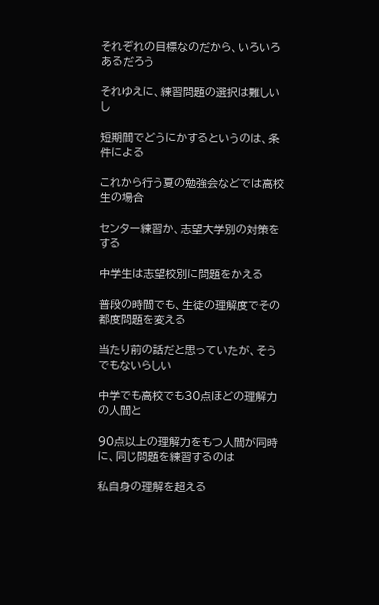それぞれの目標なのだから、いろいろあるだろう

それゆえに、練習問題の選択は難しいし

短期間でどうにかするというのは、条件による

これから行う夏の勉強会などでは高校生の場合

センター練習か、志望大学別の対策をする

中学生は志望校別に問題をかえる

普段の時間でも、生徒の理解度でその都度問題を変える

当たり前の話だと思っていたが、そうでもないらしい

中学でも高校でも30点ほどの理解力の人間と

90点以上の理解力をもつ人間が同時に、同じ問題を練習するのは

私自身の理解を超える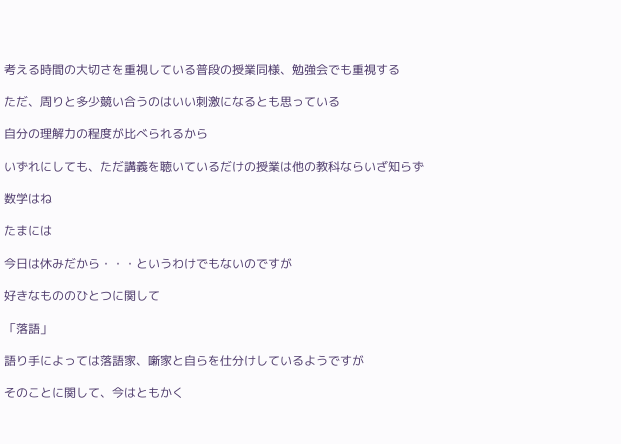考える時間の大切さを重視している普段の授業同様、勉強会でも重視する

ただ、周りと多少競い合うのはいい刺激になるとも思っている

自分の理解力の程度が比べられるから

いずれにしても、ただ講義を聴いているだけの授業は他の教科ならいざ知らず

数学はね

たまには

今日は休みだから・・・というわけでもないのですが

好きなもののひとつに関して

「落語」

語り手によっては落語家、噺家と自らを仕分けしているようですが

そのことに関して、今はともかく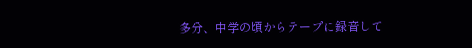多分、中学の頃からテープに録音して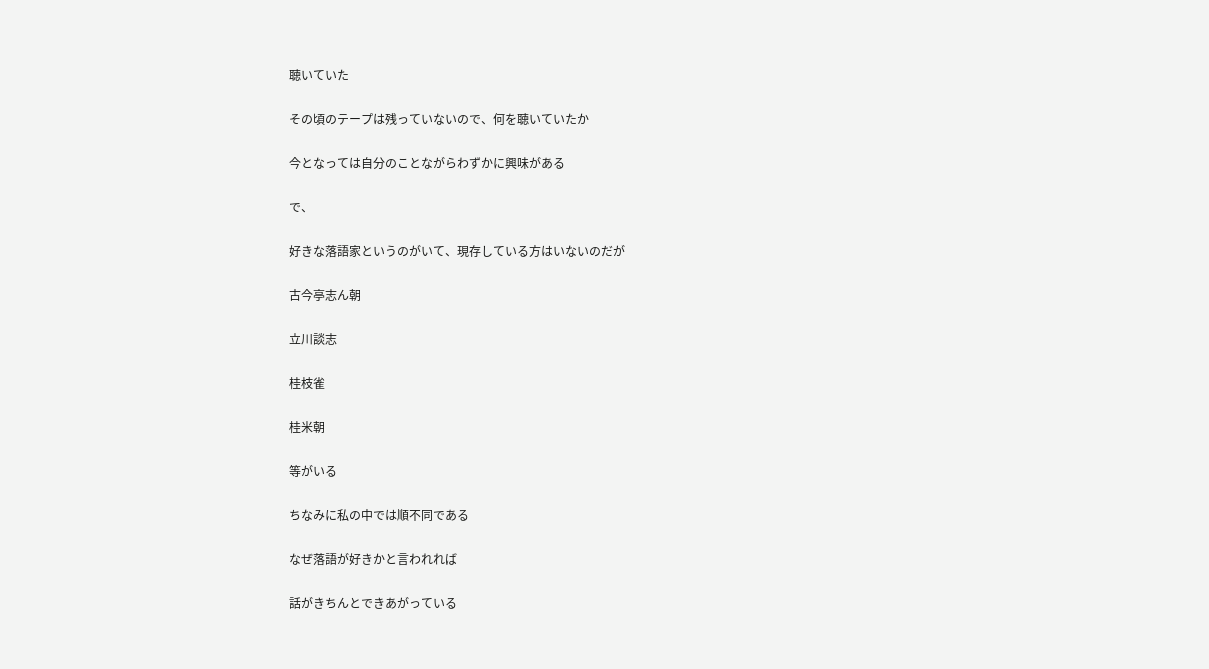聴いていた

その頃のテープは残っていないので、何を聴いていたか

今となっては自分のことながらわずかに興味がある

で、

好きな落語家というのがいて、現存している方はいないのだが

古今亭志ん朝

立川談志

桂枝雀

桂米朝

等がいる

ちなみに私の中では順不同である

なぜ落語が好きかと言われれば

話がきちんとできあがっている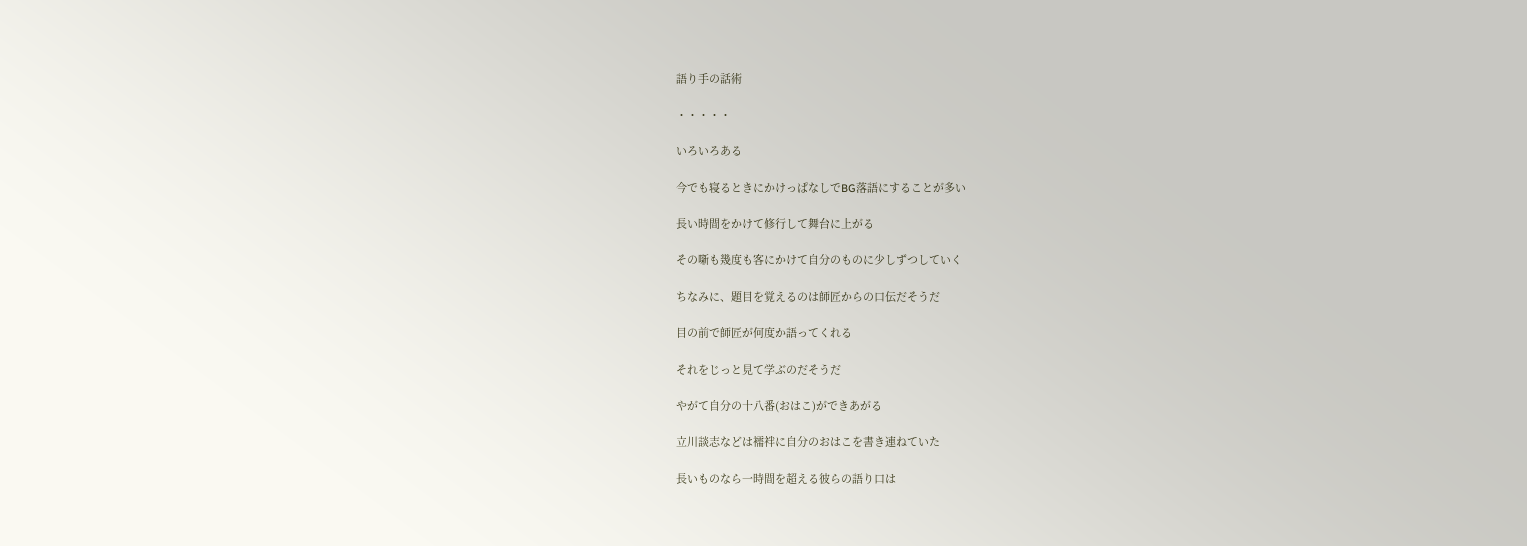語り手の話術

・・・・・

いろいろある

今でも寝るときにかけっぱなしでBG落語にすることが多い

長い時間をかけて修行して舞台に上がる

その噺も幾度も客にかけて自分のものに少しずつしていく

ちなみに、題目を覚えるのは師匠からの口伝だそうだ

目の前で師匠が何度か語ってくれる

それをじっと見て学ぶのだそうだ

やがて自分の十八番(おはこ)ができあがる

立川談志などは襦袢に自分のおはこを書き連ねていた

長いものなら一時間を超える彼らの語り口は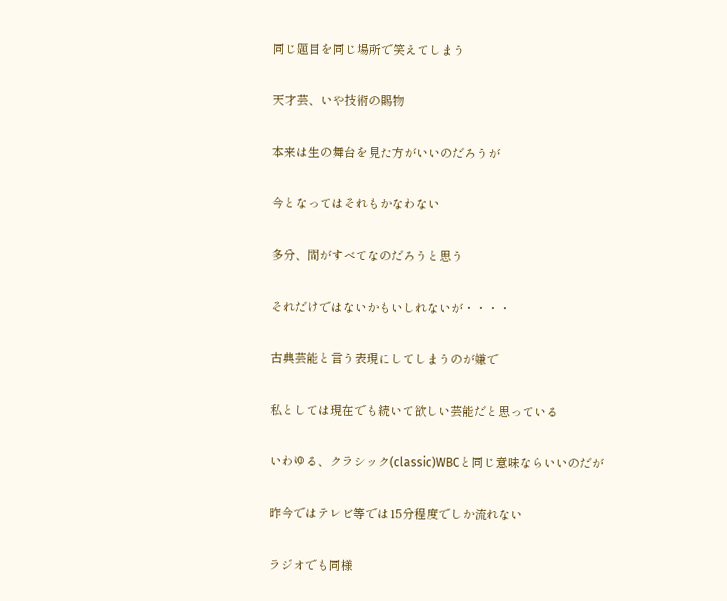同じ題目を同じ場所で笑えてしまう

天才芸、いや技術の賜物

本来は生の舞台を見た方がいいのだろうが

今となってはそれもかなわない

多分、間がすべてなのだろうと思う

それだけではないかもいしれないが・・・・

古典芸能と言う表現にしてしまうのが嫌で

私としては現在でも続いて欲しい芸能だと思っている

いわゆる、クラシック(classic)WBCと同じ意味ならいいのだが

昨今ではテレビ等では15分程度でしか流れない

ラジオでも同様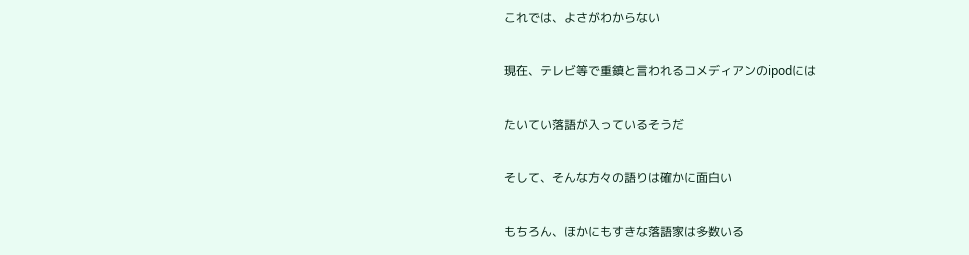これでは、よさがわからない

現在、テレビ等で重鎮と言われるコメディアンのipodには

たいてい落語が入っているそうだ

そして、そんな方々の語りは確かに面白い

もちろん、ほかにもすきな落語家は多数いる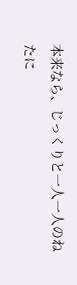本来なら、じっくりと一人一人のねたに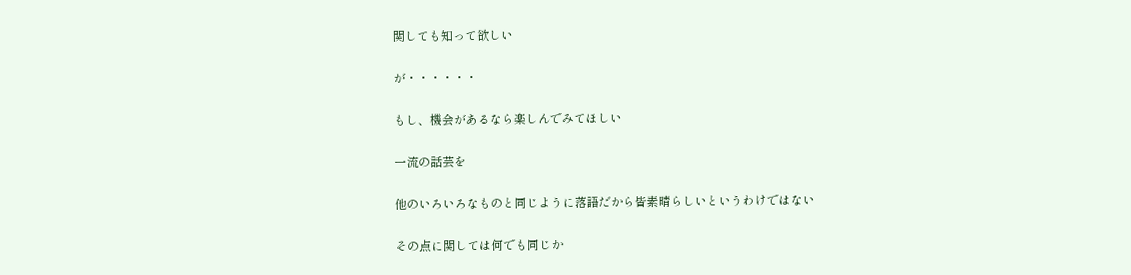関しても知って欲しい

が・・・・・・

もし、機会があるなら楽しんでみてほしい

一流の話芸を

他のいろいろなものと同じように落語だから皆素晴らしいというわけではない

その点に関しては何でも同じか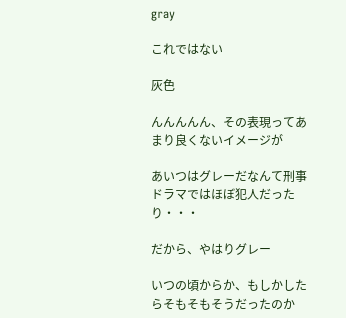gray

これではない

灰色

んんんんん、その表現ってあまり良くないイメージが

あいつはグレーだなんて刑事ドラマではほぼ犯人だったり・・・

だから、やはりグレー

いつの頃からか、もしかしたらそもそもそうだったのか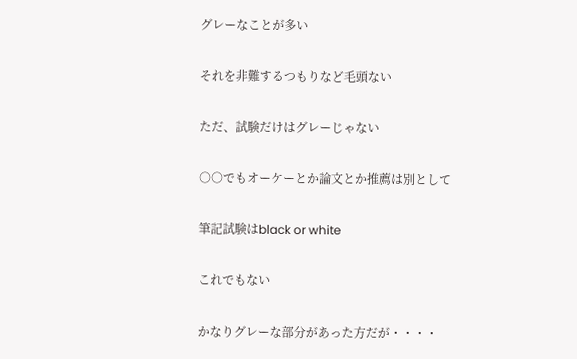グレーなことが多い

それを非難するつもりなど毛頭ない

ただ、試験だけはグレーじゃない

○○でもオーケーとか論文とか推薦は別として

筆記試験はblack or white

これでもない

かなりグレーな部分があった方だが・・・・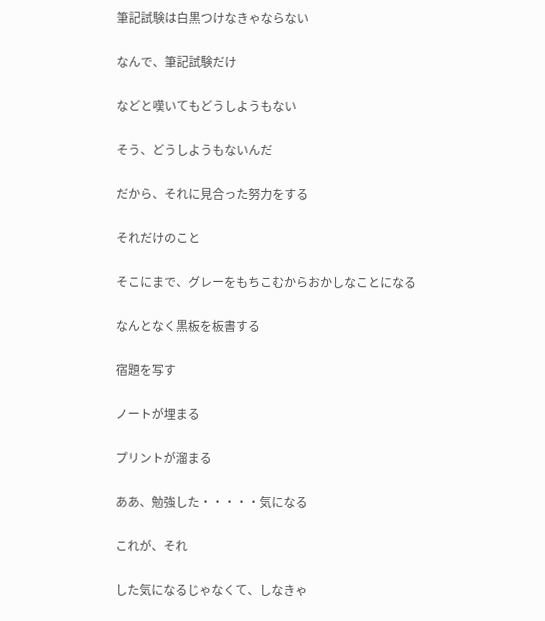筆記試験は白黒つけなきゃならない

なんで、筆記試験だけ

などと嘆いてもどうしようもない

そう、どうしようもないんだ

だから、それに見合った努力をする

それだけのこと

そこにまで、グレーをもちこむからおかしなことになる

なんとなく黒板を板書する

宿題を写す

ノートが埋まる

プリントが溜まる

ああ、勉強した・・・・・気になる

これが、それ

した気になるじゃなくて、しなきゃ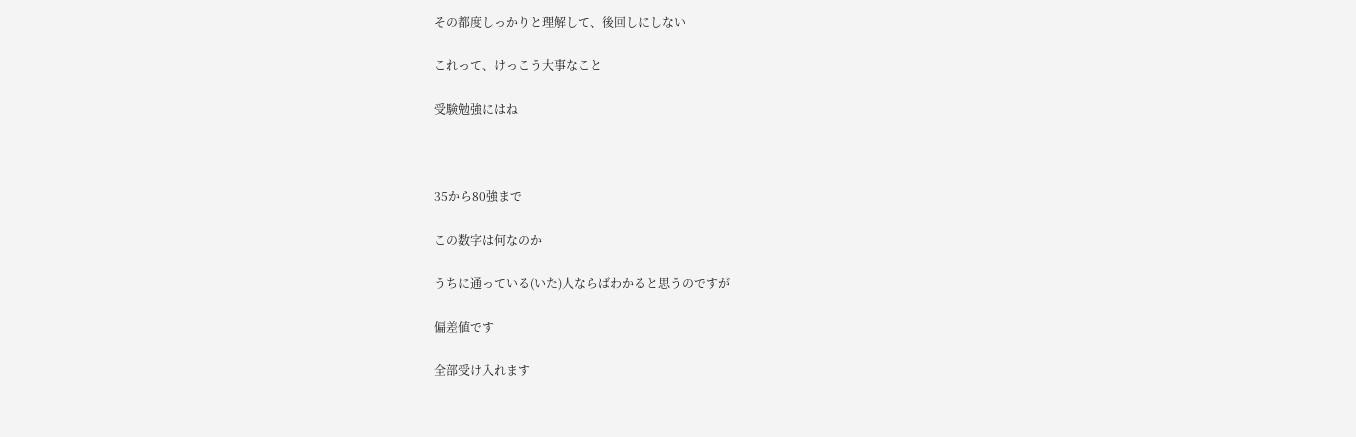その都度しっかりと理解して、後回しにしない

これって、けっこう大事なこと

受験勉強にはね



35から80強まで

この数字は何なのか

うちに通っている(いた)人ならばわかると思うのですが

偏差値です

全部受け入れます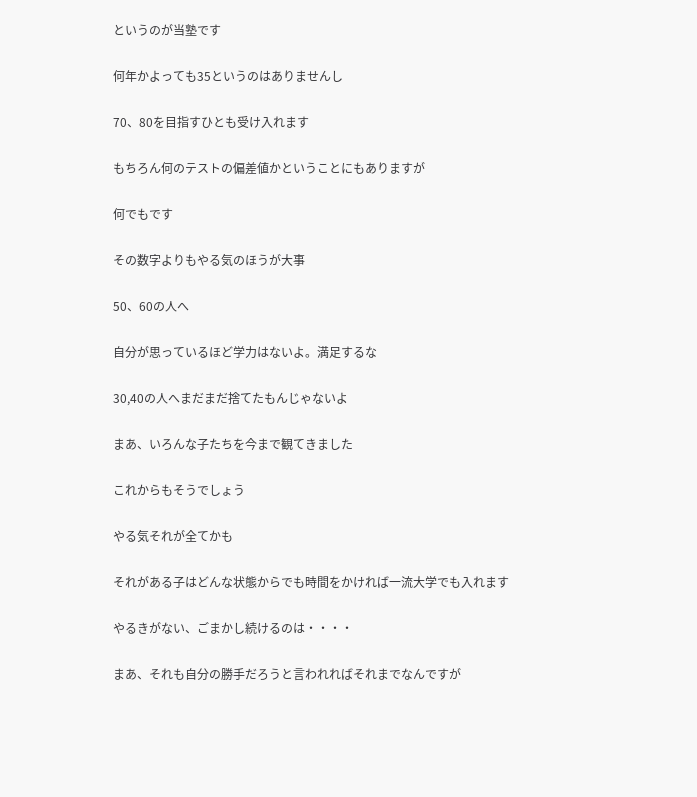というのが当塾です

何年かよっても35というのはありませんし

70、80を目指すひとも受け入れます

もちろん何のテストの偏差値かということにもありますが

何でもです

その数字よりもやる気のほうが大事

50、60の人へ

自分が思っているほど学力はないよ。満足するな

30,40の人へまだまだ捨てたもんじゃないよ

まあ、いろんな子たちを今まで観てきました

これからもそうでしょう

やる気それが全てかも

それがある子はどんな状態からでも時間をかければ一流大学でも入れます

やるきがない、ごまかし続けるのは・・・・

まあ、それも自分の勝手だろうと言われればそれまでなんですが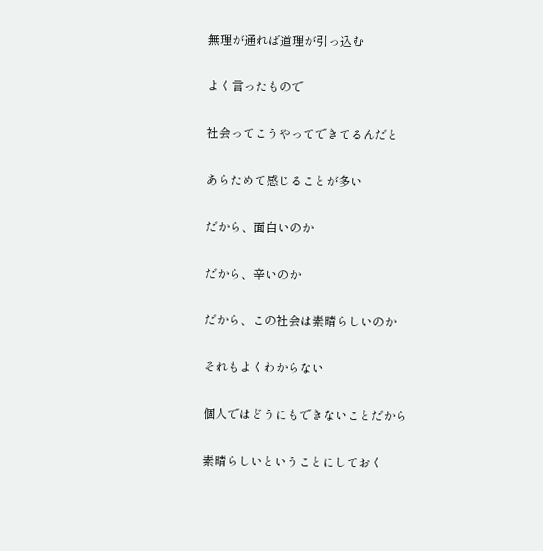無理が通れば道理が引っ込む

よく言ったもので

社会ってこうやってできてるんだと

あらためて感じることが多い

だから、面白いのか

だから、辛いのか

だから、この社会は素晴らしいのか

それもよくわからない

個人ではどうにもできないことだから

素晴らしいということにしておく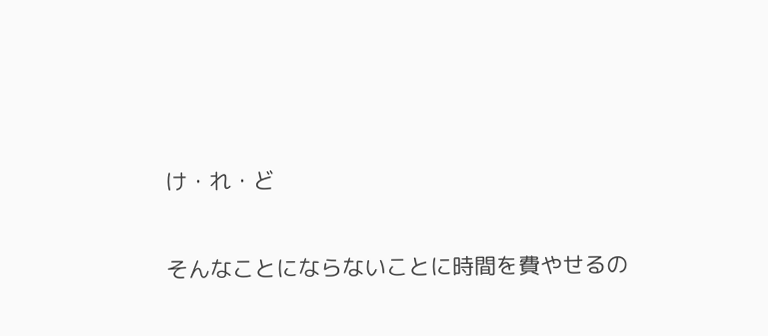け・れ・ど

そんなことにならないことに時間を費やせるの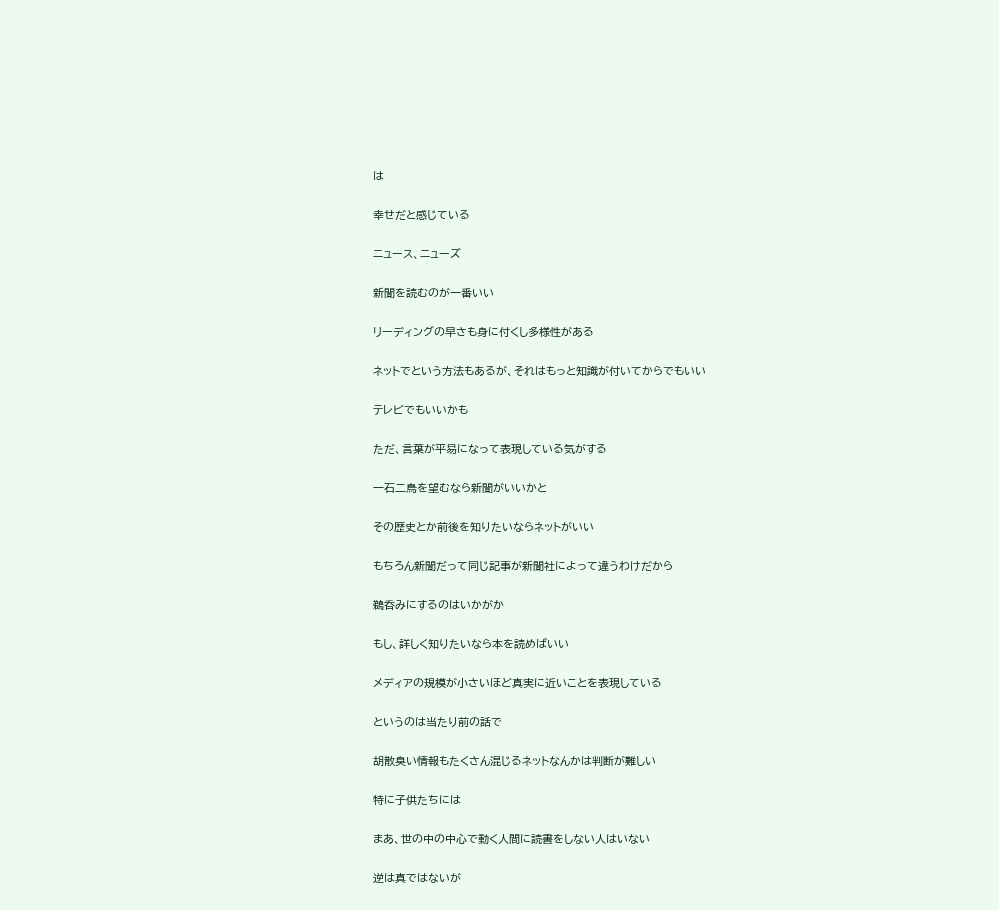は

幸せだと感じている

ニュース、ニューズ

新聞を読むのが一番いい

リーディングの早さも身に付くし多様性がある

ネットでという方法もあるが、それはもっと知識が付いてからでもいい

テレビでもいいかも

ただ、言葉が平易になって表現している気がする

一石二鳥を望むなら新聞がいいかと

その歴史とか前後を知りたいならネットがいい

もちろん新聞だって同じ記事が新聞社によって違うわけだから

鵜呑みにするのはいかがか

もし、詳しく知りたいなら本を読めばいい

メディアの規模が小さいほど真実に近いことを表現している

というのは当たり前の話で

胡散臭い情報もたくさん混じるネットなんかは判断が難しい

特に子供たちには

まあ、世の中の中心で動く人間に読書をしない人はいない

逆は真ではないが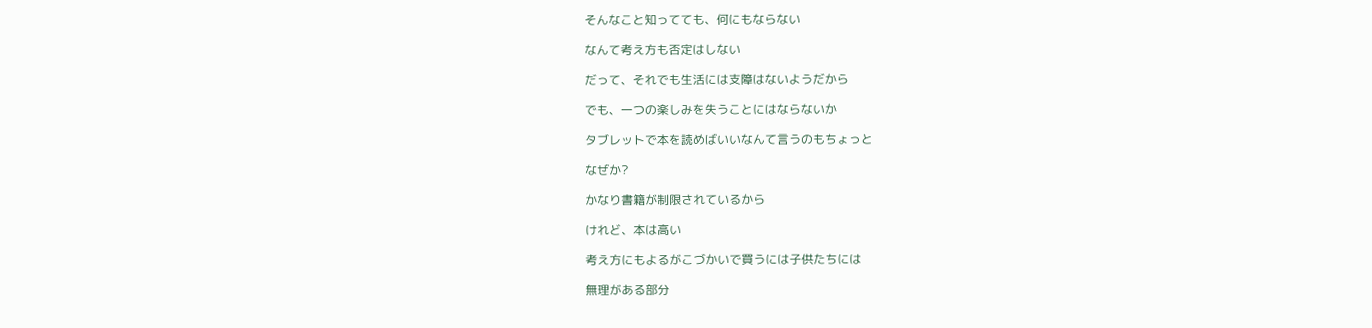そんなこと知ってても、何にもならない

なんて考え方も否定はしない

だって、それでも生活には支障はないようだから

でも、一つの楽しみを失うことにはならないか

タブレットで本を読めばいいなんて言うのもちょっと

なぜか?

かなり書籍が制限されているから

けれど、本は高い

考え方にもよるがこづかいで買うには子供たちには

無理がある部分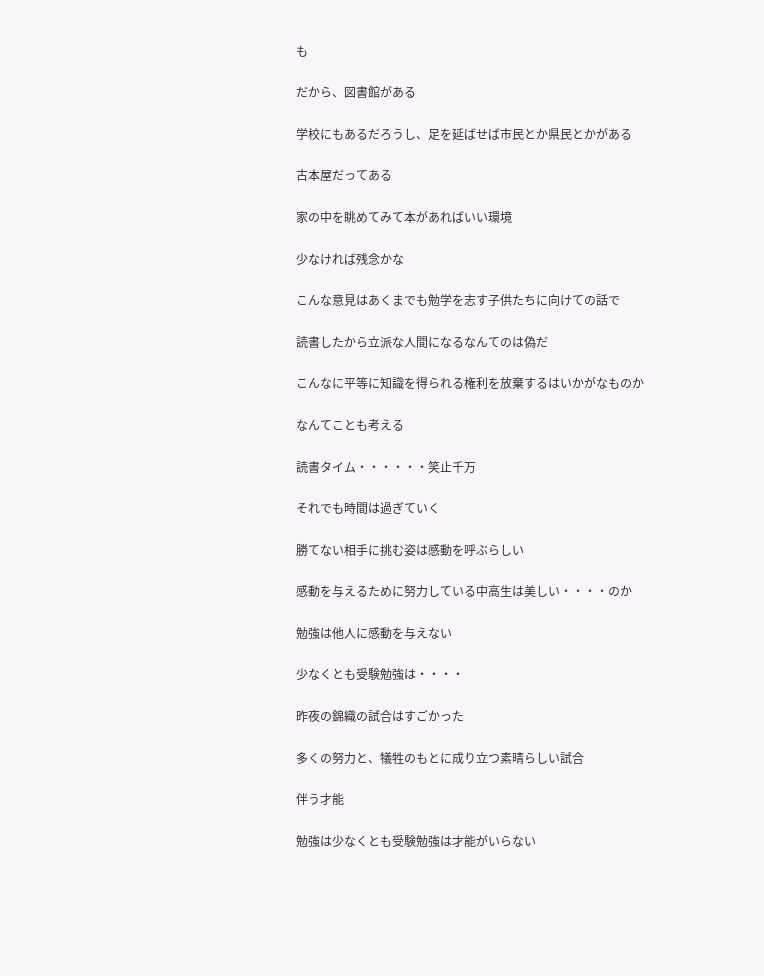も

だから、図書館がある

学校にもあるだろうし、足を延ばせば市民とか県民とかがある

古本屋だってある

家の中を眺めてみて本があればいい環境

少なければ残念かな

こんな意見はあくまでも勉学を志す子供たちに向けての話で

読書したから立派な人間になるなんてのは偽だ

こんなに平等に知識を得られる権利を放棄するはいかがなものか

なんてことも考える

読書タイム・・・・・・笑止千万

それでも時間は過ぎていく

勝てない相手に挑む姿は感動を呼ぶらしい

感動を与えるために努力している中高生は美しい・・・・のか

勉強は他人に感動を与えない

少なくとも受験勉強は・・・・

昨夜の錦織の試合はすごかった

多くの努力と、犠牲のもとに成り立つ素晴らしい試合

伴う才能

勉強は少なくとも受験勉強は才能がいらない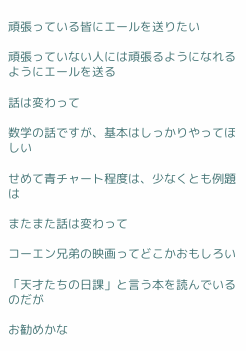頑張っている皆にエールを送りたい

頑張っていない人には頑張るようになれるようにエールを送る

話は変わって

数学の話ですが、基本はしっかりやってほしい

せめて青チャート程度は、少なくとも例題は

またまた話は変わって

コーエン兄弟の映画ってどこかおもしろい

「天才たちの日課」と言う本を読んでいるのだが

お勧めかな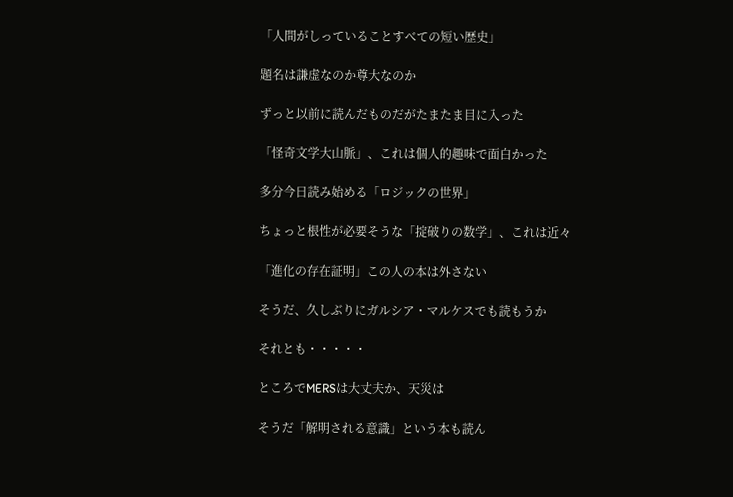「人間がしっていることすべての短い歴史」

題名は謙虚なのか尊大なのか

ずっと以前に読んだものだがたまたま目に入った

「怪奇文学大山脈」、これは個人的趣味で面白かった

多分今日読み始める「ロジックの世界」

ちょっと根性が必要そうな「掟破りの数学」、これは近々

「進化の存在証明」この人の本は外さない

そうだ、久しぶりにガルシア・マルケスでも読もうか

それとも・・・・・

ところでMERSは大丈夫か、天災は

そうだ「解明される意識」という本も読ん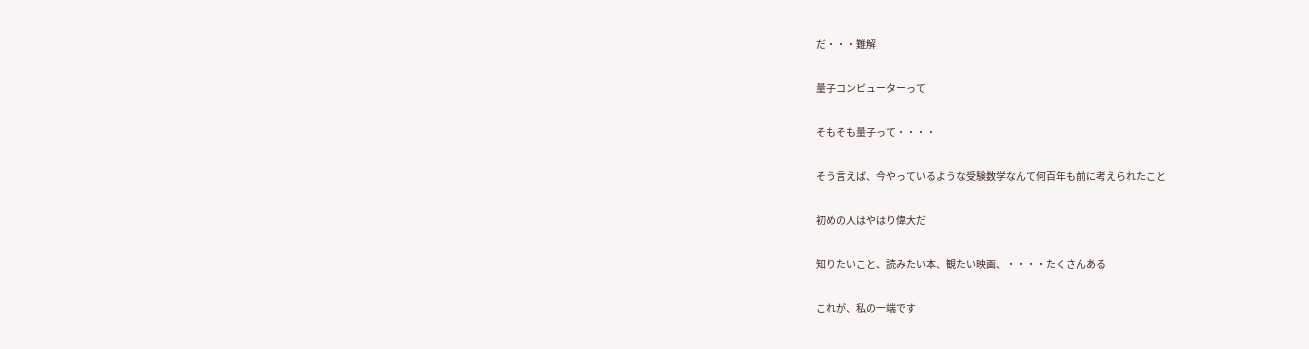だ・・・難解

量子コンピューターって

そもそも量子って・・・・

そう言えば、今やっているような受験数学なんて何百年も前に考えられたこと

初めの人はやはり偉大だ

知りたいこと、読みたい本、観たい映画、・・・・たくさんある

これが、私の一端です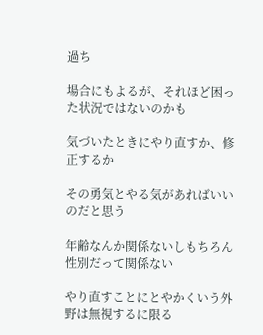過ち

場合にもよるが、それほど困った状況ではないのかも

気づいたときにやり直すか、修正するか

その勇気とやる気があればいいのだと思う

年齢なんか関係ないしもちろん性別だって関係ない

やり直すことにとやかくいう外野は無視するに限る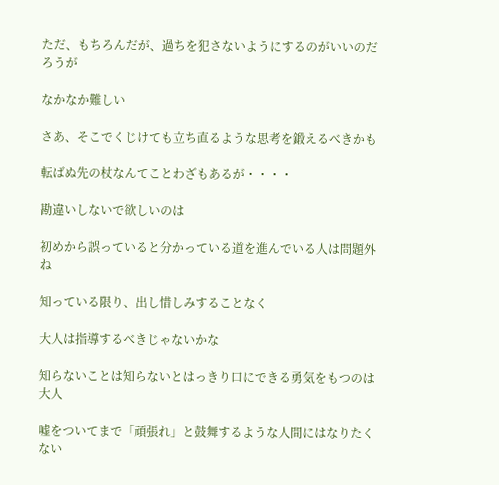ただ、もちろんだが、過ちを犯さないようにするのがいいのだろうが

なかなか難しい

さあ、そこでくじけても立ち直るような思考を鍛えるべきかも

転ばぬ先の杖なんてことわざもあるが・・・・

勘違いしないで欲しいのは

初めから誤っていると分かっている道を進んでいる人は問題外ね

知っている限り、出し惜しみすることなく

大人は指導するべきじゃないかな

知らないことは知らないとはっきり口にできる勇気をもつのは大人

嘘をついてまで「頑張れ」と鼓舞するような人間にはなりたくない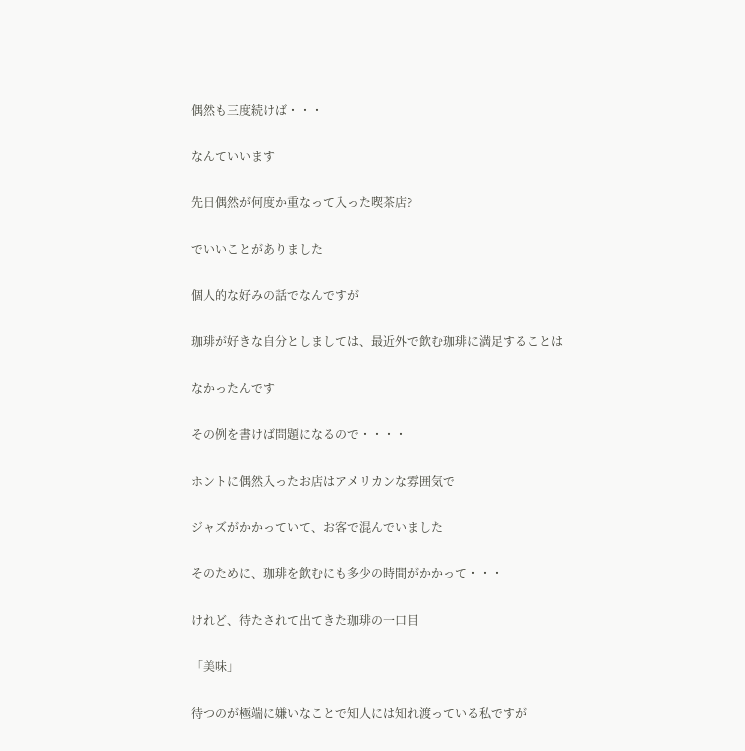偶然も三度続けば・・・

なんていいます

先日偶然が何度か重なって入った喫茶店?

でいいことがありました

個人的な好みの話でなんですが

珈琲が好きな自分としましては、最近外で飲む珈琲に満足することは

なかったんです

その例を書けば問題になるので・・・・

ホントに偶然入ったお店はアメリカンな雰囲気で

ジャズがかかっていて、お客で混んでいました

そのために、珈琲を飲むにも多少の時間がかかって・・・

けれど、待たされて出てきた珈琲の一口目

「美味」

待つのが極端に嫌いなことで知人には知れ渡っている私ですが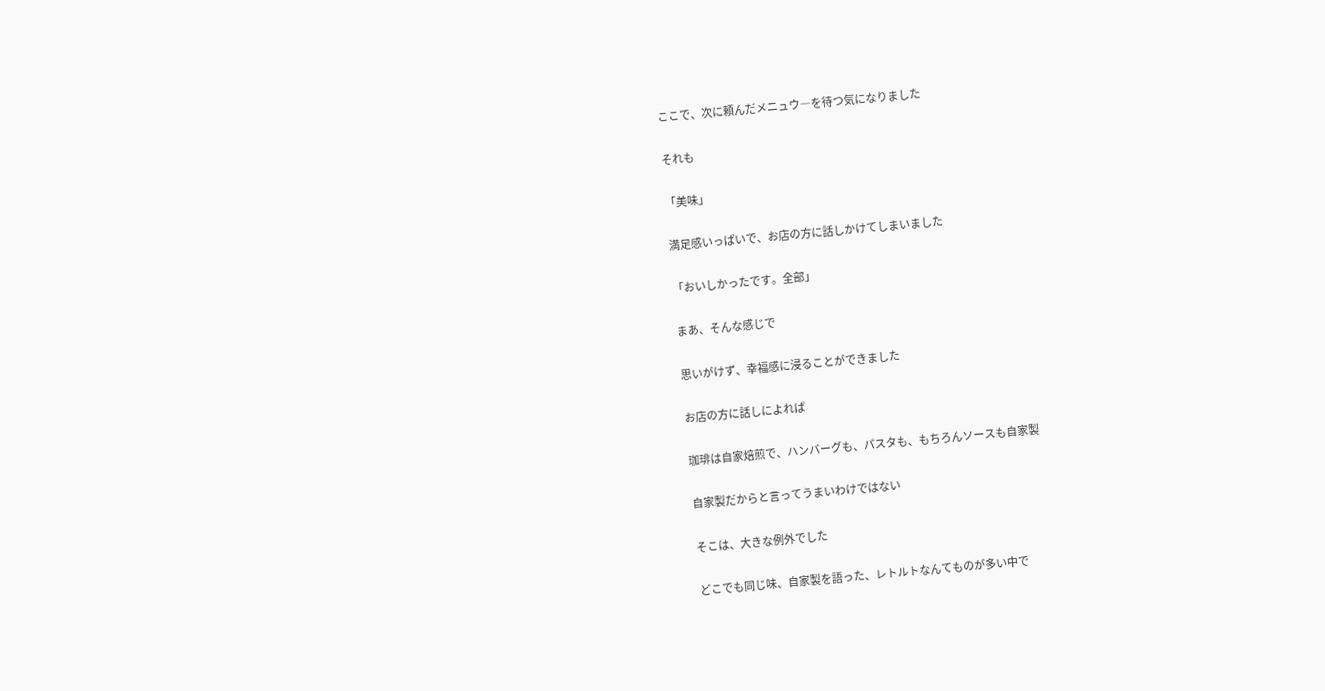ここで、次に頼んだメニュウ―を待つ気になりました

それも

「美味」

満足感いっぱいで、お店の方に話しかけてしまいました

「おいしかったです。全部」

まあ、そんな感じで

思いがけず、幸福感に浸ることができました

お店の方に話しによれば

珈琲は自家焙煎で、ハンバーグも、パスタも、もちろんソースも自家製

自家製だからと言ってうまいわけではない

そこは、大きな例外でした

どこでも同じ味、自家製を語った、レトルトなんてものが多い中で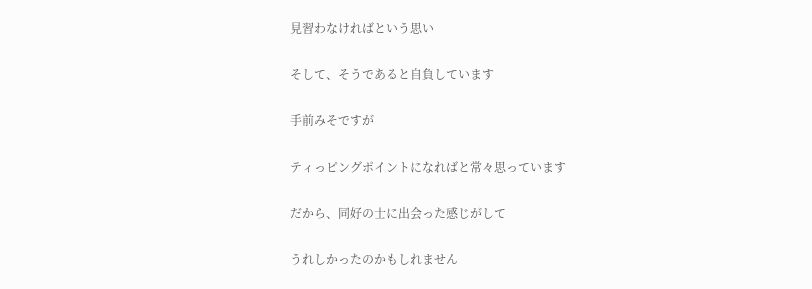見習わなければという思い

そして、そうであると自負しています

手前みそですが

ティっピングポイントになればと常々思っています

だから、同好の士に出会った感じがして

うれしかったのかもしれません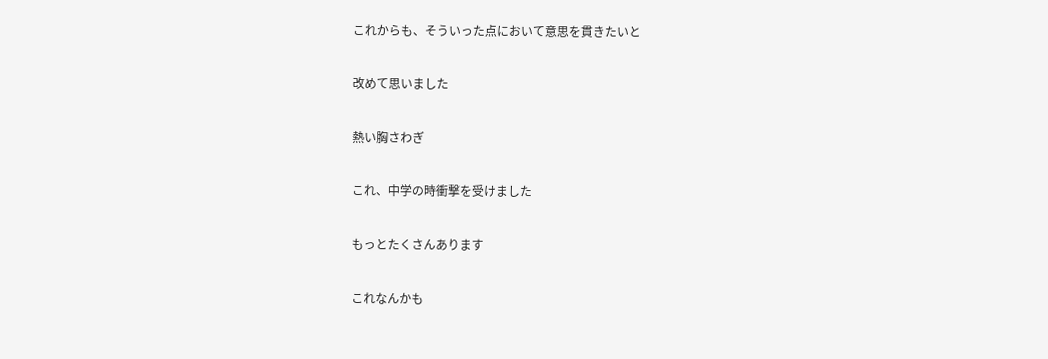これからも、そういった点において意思を貫きたいと

改めて思いました

熱い胸さわぎ

これ、中学の時衝撃を受けました

もっとたくさんあります

これなんかも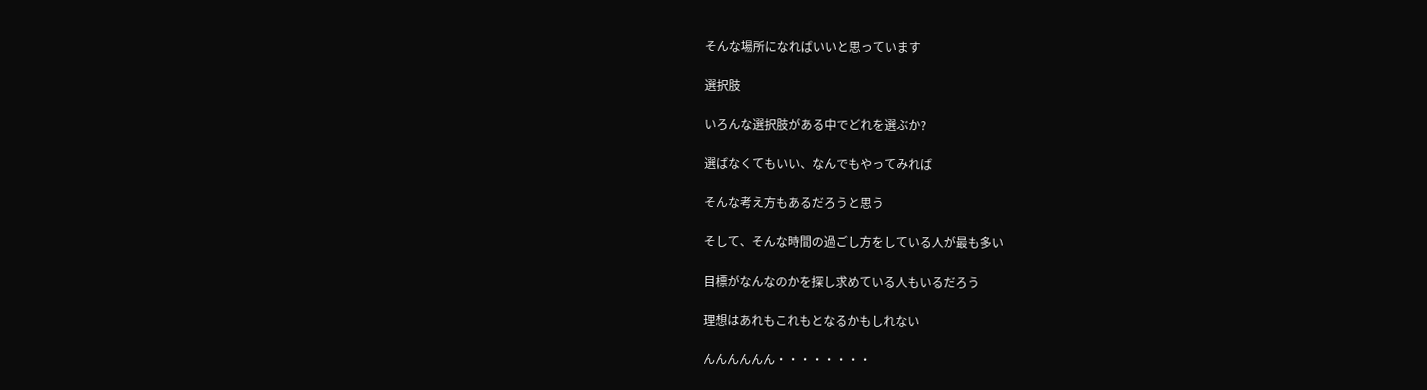そんな場所になればいいと思っています

選択肢

いろんな選択肢がある中でどれを選ぶか?

選ばなくてもいい、なんでもやってみれば

そんな考え方もあるだろうと思う

そして、そんな時間の過ごし方をしている人が最も多い

目標がなんなのかを探し求めている人もいるだろう

理想はあれもこれもとなるかもしれない

んんんんんん・・・・・・・・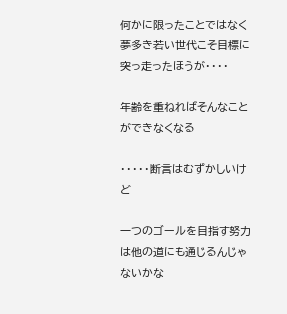何かに限ったことではなく夢多き若い世代こそ目標に突っ走ったほうが・・・・

年齢を重ねればそんなことができなくなる

・・・・・断言はむずかしいけど

一つのゴールを目指す努力は他の道にも通じるんじゃないかな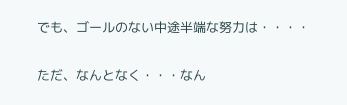でも、ゴールのない中途半端な努力は・・・・

ただ、なんとなく・・・なん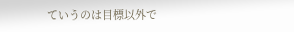ていうのは目標以外で